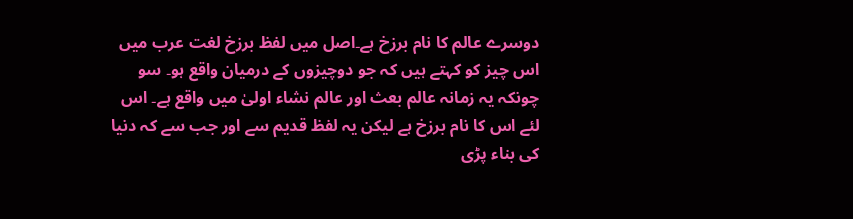دوسرے عالم کا نام برزخ ہے۔اصل میں لفظ برزخ لغت عرب میں اس چیز کو کہتے ہیں کہ جو دوچیزوں کے درمیان واقع ہو۔ سو چونکہ یہ زمانہ عالم بعث اور عالم نشاء اولیٰ میں واقع ہے۔ اس لئے اس کا نام برزخ ہے لیکن یہ لفظ قدیم سے اور جب سے کہ دنیا کی بناء پڑی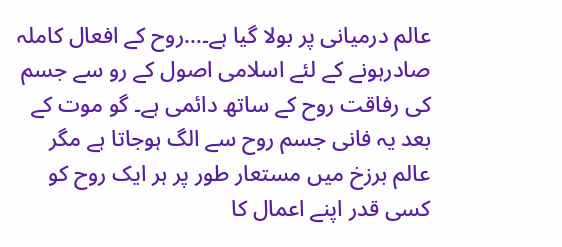عالم درمیانی پر بولا گیا ہے۔…روح کے افعال کاملہ صادرہونے کے لئے اسلامی اصول کے رو سے جسم کی رفاقت روح کے ساتھ دائمی ہے۔ گو موت کے بعد یہ فانی جسم روح سے الگ ہوجاتا ہے مگر عالم برزخ میں مستعار طور پر ہر ایک روح کو کسی قدر اپنے اعمال کا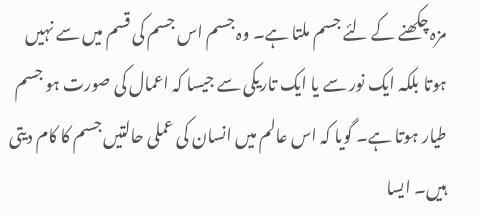مزہ چکھنے کے لئے جسم ملتا ہے۔ وہ جسم اس جسم کی قسم میں سے نہیں ہوتا بلکہ ایک نور سے یا ایک تاریکی سے جیسا کہ اعمال کی صورت ہو جسم طیار ہوتا ہے۔ گویا کہ اس عالم میں انسان کی عملی حالتیں جسم کا کام دیتی ہیں۔ ایسا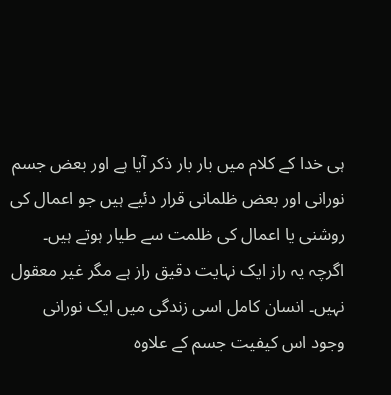ہی خدا کے کلام میں بار بار ذکر آیا ہے اور بعض جسم نورانی اور بعض ظلمانی قرار دئیے ہیں جو اعمال کی روشنی یا اعمال کی ظلمت سے طیار ہوتے ہیں۔ اگرچہ یہ راز ایک نہایت دقیق راز ہے مگر غیر معقول نہیں۔ انسان کامل اسی زندگی میں ایک نورانی وجود اس کیفیت جسم کے علاوہ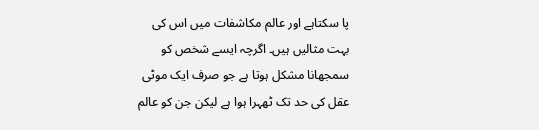پا سکتاہے اور عالم مکاشفات میں اس کی بہت مثالیں ہیں۔ اگرچہ ایسے شخص کو سمجھانا مشکل ہوتا ہے جو صرف ایک موٹی عقل کی حد تک ٹھہرا ہوا ہے لیکن جن کو عالم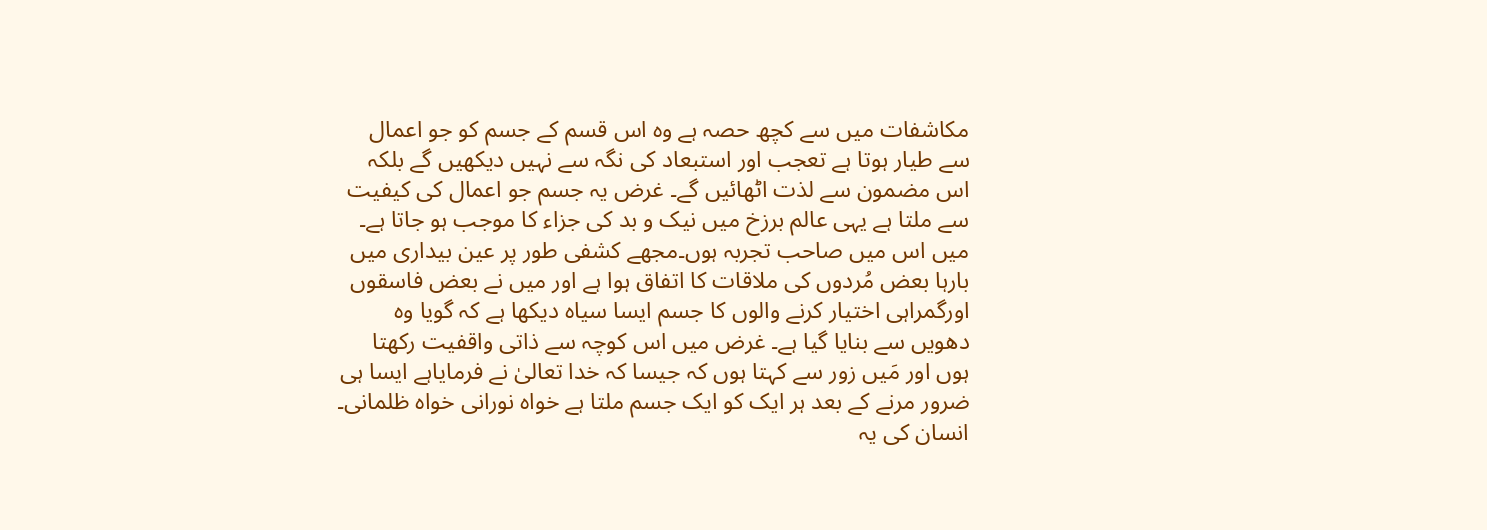مکاشفات میں سے کچھ حصہ ہے وہ اس قسم کے جسم کو جو اعمال سے طیار ہوتا ہے تعجب اور استبعاد کی نگہ سے نہیں دیکھیں گے بلکہ اس مضمون سے لذت اٹھائیں گے۔ غرض یہ جسم جو اعمال کی کیفیت سے ملتا ہے یہی عالم برزخ میں نیک و بد کی جزاء کا موجب ہو جاتا ہے۔ میں اس میں صاحب تجربہ ہوں۔مجھے کشفی طور پر عین بیداری میں بارہا بعض مُردوں کی ملاقات کا اتفاق ہوا ہے اور میں نے بعض فاسقوں اورگمراہی اختیار کرنے والوں کا جسم ایسا سیاہ دیکھا ہے کہ گویا وہ دھویں سے بنایا گیا ہے۔ غرض میں اس کوچہ سے ذاتی واقفیت رکھتا ہوں اور مَیں زور سے کہتا ہوں کہ جیسا کہ خدا تعالیٰ نے فرمایاہے ایسا ہی ضرور مرنے کے بعد ہر ایک کو ایک جسم ملتا ہے خواہ نورانی خواہ ظلمانی۔ انسان کی یہ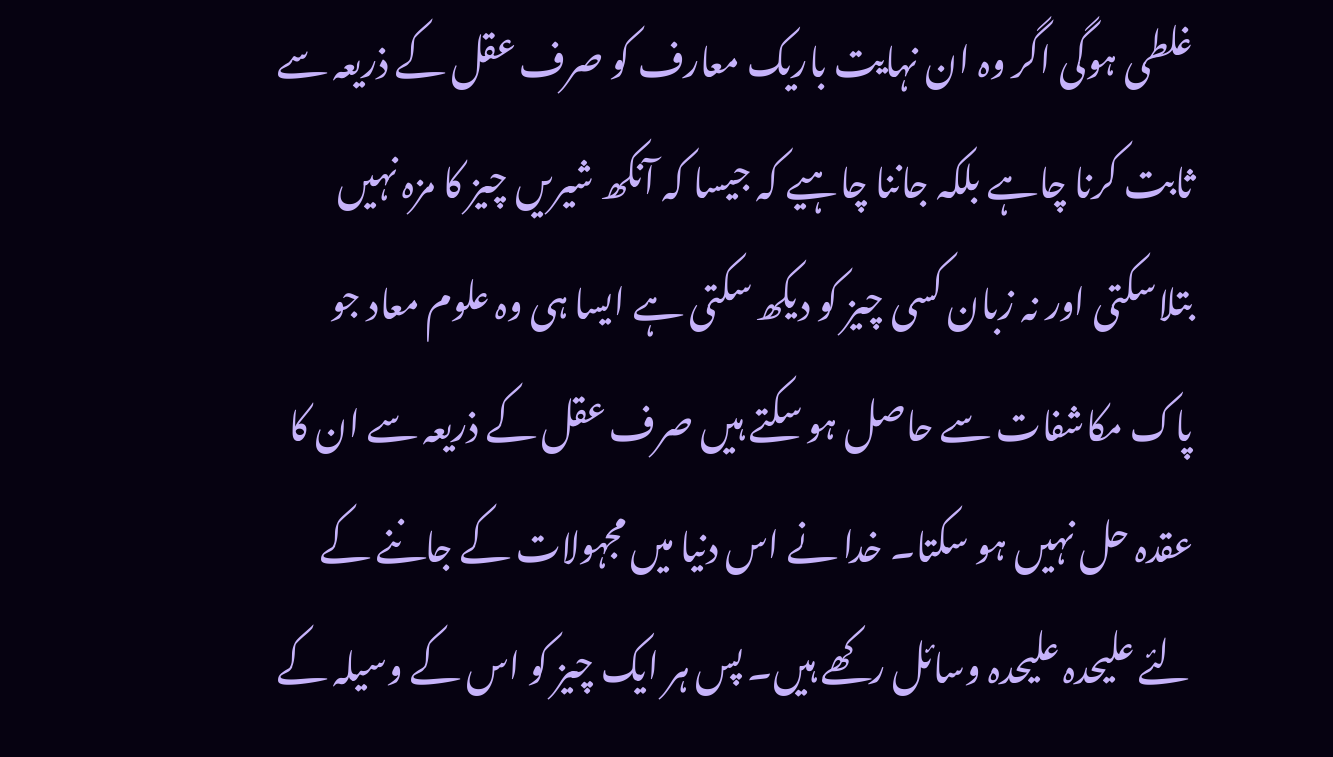غلطی ہوگی اگر وہ ان نہایت باریک معارف کو صرف عقل کے ذریعہ سے ثابت کرنا چاہے بلکہ جاننا چاہیے کہ جیسا کہ آنکھ شیریں چیز کا مزہ نہیں بتلاسکتی اور نہ زبان کسی چیز کو دیکھ سکتی ہے ایسا ہی وہ علوم معاد جو پاک مکاشفات سے حاصل ہو سکتے ہیں صرف عقل کے ذریعہ سے ان کا عقدہ حل نہیں ہو سکتا۔ خدا نے اس دنیا میں مجہولات کے جاننے کے لئے علیحدہ علیحدہ وسائل رکھے ہیں۔ پس ہر ایک چیز کو اس کے وسیلہ کے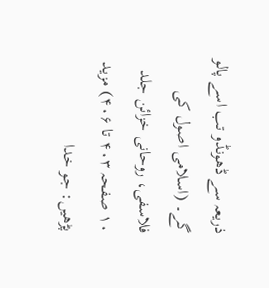ذریعہ سے ڈھونڈو تب اسے پالو گے۔ (اسلامی اصول کی فلاسفی، روحانی خزائن جلد ۱۰ صفحہ ۴۰۳ تا ۴۰۶) مزید پڑھیں: جو خدا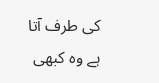کی طرف آتا ہے وہ کبھی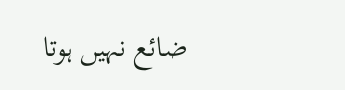ضائع نہیں ہوتا